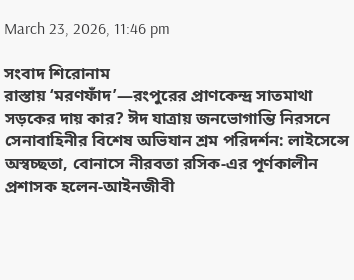March 23, 2026, 11:46 pm

সংবাদ শিরোনাম
রাস্তায় ‘মরণফাঁদ’—রংপুরের প্রাণকেন্দ্র সাতমাথা সড়কের দায় কার? ঈদ যাত্রায় জনভোগান্তি নিরসনে সেনাবাহিনীর বিশেষ অভিযান শ্রম পরিদর্শন: লাইসেন্সে অস্বচ্ছতা, বোনাসে নীরবতা রসিক-এর পূর্ণকালীন প্রশাসক হলেন-আইনজীবী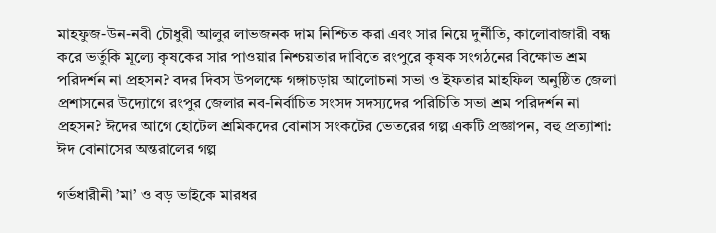মাহফুজ-উন-নবী চৌধুরী আলুর লাভজনক দাম নিশ্চিত করা এবং সার নিয়ে দুর্নীতি, কালোবাজারী বন্ধ করে ভর্তুকি মূল্যে কৃষকের সার পাওয়ার নিশ্চয়তার দাবিতে রংপুরে কৃষক সংগঠনের বিক্ষোভ শ্রম পরিদর্শন না প্রহসন? বদর দিবস উপলক্ষে গঙ্গাচড়ায় আলোচনা সভা ও ইফতার মাহফিল অনুষ্ঠিত জেলা প্রশাসনের উদ্যোগে রংপুর জেলার নব-নির্বাচিত সংসদ সদস্যদের পরিচিতি সভা শ্রম পরিদর্শন না প্রহসন? ঈদের আগে হোটেল শ্রমিকদের বোনাস সংকটের ভেতরের গল্প একটি প্রজ্ঞাপন, বহু প্রত্যাশা: ঈদ বোনাসের অন্তরালের গল্প

গর্ভধারীনী ’মা’ ও বড় ভাইকে মারধর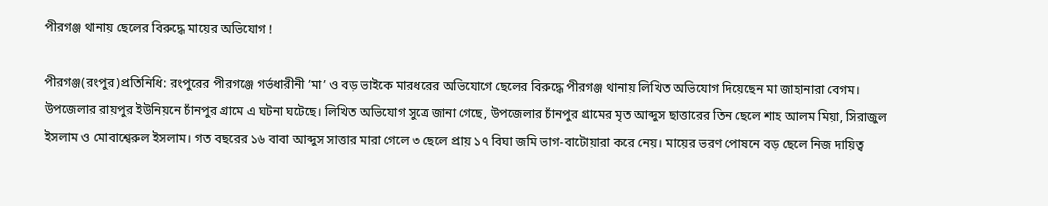পীরগঞ্জ থানায় ছেলের বিরুদ্ধে মায়ের অভিযোগ !

পীরগঞ্জ(রংপুর)প্রতিনিধি: রংপুরের পীরগঞ্জে গর্ভধারীনী ’মা’ ও বড় ভাইকে মারধরের অভিযোগে ছেলের বিরুদ্ধে পীরগঞ্জ থানায় লিখিত অভিযোগ দিয়েছেন মা জাহানারা বেগম। উপজেলার রায়পুর ইউনিয়নে চাঁনপুর গ্রামে এ ঘটনা ঘটেছে। লিখিত অভিযোগ সুত্রে জানা গেছে, উপজেলার চাঁনপুর গ্রামের মৃত আব্দুস ছাত্তারের তিন ছেলে শাহ আলম মিয়া, সিরাজুল ইসলাম ও মোবাশ্বেরুল ইসলাম। গত বছরের ১৬ বাবা আব্দুস সাত্তার মারা গেলে ৩ ছেলে প্রায় ১৭ বিঘা জমি ভাগ-বাটোয়ারা করে নেয়। মায়ের ভরণ পোষনে বড় ছেলে নিজ দায়িত্ব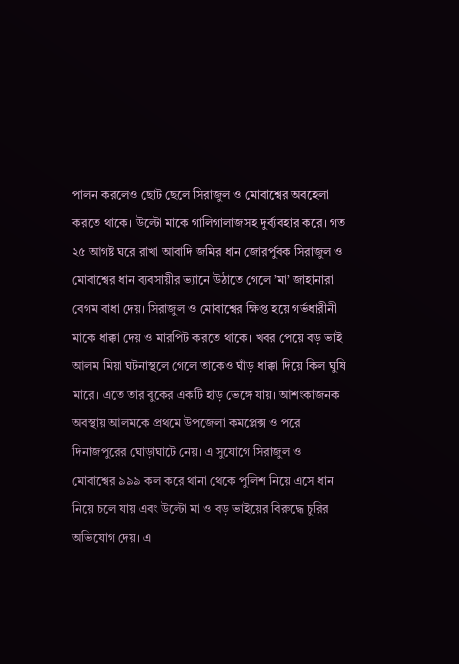পালন করলেও ছোট ছেলে সিরাজুল ও মোবাশ্বের অবহেলা করতে থাকে। উল্টো মাকে গালিগালাজসহ দুর্ব্যবহার করে। গত ২৫ আগষ্ট ঘরে রাখা আবাদি জমির ধান জোরর্পুবক সিরাজুল ও মোবাশ্বের ধান ব্যবসায়ীর ভ্যানে উঠাতে গেলে ’মা’ জাহানারা বেগম বাধা দেয়। সিরাজুল ও মোবাশ্বের ক্ষিপ্ত হয়ে গর্ভধারীনী মাকে ধাক্কা দেয় ও মারপিট করতে থাকে। খবর পেয়ে বড় ভাই আলম মিয়া ঘটনাস্থলে গেলে তাকেও ঘাঁড় ধাক্কা দিয়ে কিল ঘুষি মারে। এতে তার বুকের একটি হাড় ভেঙ্গে যায়। আশংকাজনক অবস্থায় আলমকে প্রথমে উপজেলা কমপ্লেক্স ও পরে দিনাজপুরের ঘোড়াঘাটে নেয়। এ সুযোগে সিরাজুল ও মোবাশ্বের ৯৯৯ কল করে থানা থেকে পুলিশ নিয়ে এসে ধান নিয়ে চলে যায় এবং উল্টো মা ও বড় ভাইয়ের বিরুদ্ধে চুরির অভিযোগ দেয়। এ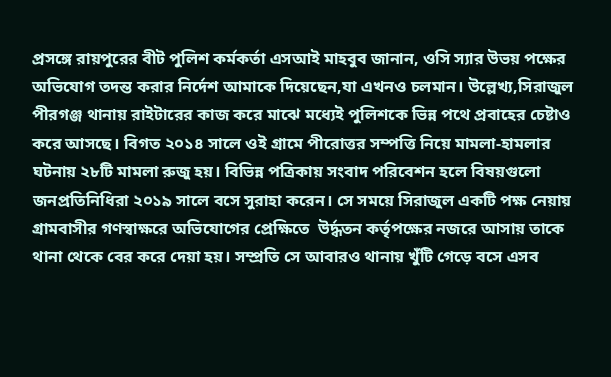প্রসঙ্গে রায়পুরের বীট পুলিশ কর্মকর্তা এসআই মাহবুব জানান, ওসি স্যার উভয় পক্ষের অভিযোগ তদন্ত করার নির্দেশ আমাকে দিয়েছেন,যা এখনও চলমান। উল্লেখ্য,সিরাজুল পীরগঞ্জ থানায় রাইটারের কাজ করে মাঝে মধ্যেই পুলিশকে ভিন্ন পথে প্রবাহের চেষ্টাও করে আসছে। বিগত ২০১৪ সালে ওই গ্রামে পীরোত্তর সম্পত্তি নিয়ে মামলা-হামলার ঘটনায় ২৮টি মামলা রুজু হয়। বিভিন্ন পত্রিকায় সংবাদ পরিবেশন হলে বিষয়গুলো জনপ্রতিনিধিরা ২০১৯ সালে বসে সুরাহা করেন। সে সময়ে সিরাজুল একটি পক্ষ নেয়ায় গ্রামবাসীর গণস্বাক্ষরে অভিযোগের প্রেক্ষিতে  উর্দ্ধতন কর্তৃপক্ষের নজরে আসায় তাকে থানা থেকে বের করে দেয়া হয়। সম্প্রতি সে আবারও থানায় খুঁটি গেড়ে বসে এসব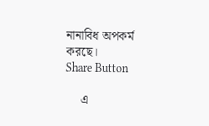নানাবিধ অপকর্ম করছে।
Share Button

     এ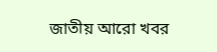জাতীয় আরো খবর